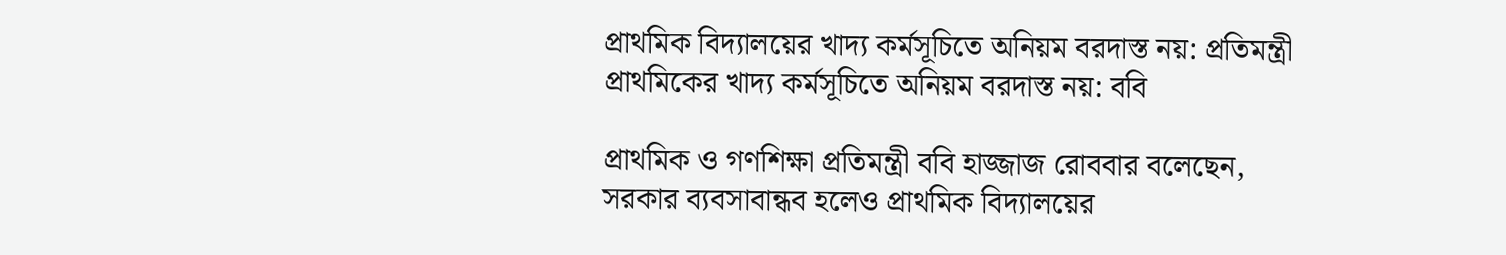প্রাথমিক বিদ্যালয়ের খাদ্য কর্মসূচিতে অনিয়ম বরদাস্ত নয়: প্রতিমন্ত্রী
প্রাথমিকের খাদ্য কর্মসূচিতে অনিয়ম বরদাস্ত নয়: ববি

প্রাথমিক ও গণশিক্ষা প্রতিমন্ত্রী ববি হাজ্জাজ রোববার বলেছেন, সরকার ব্যবসাবান্ধব হলেও প্রাথমিক বিদ্যালয়ের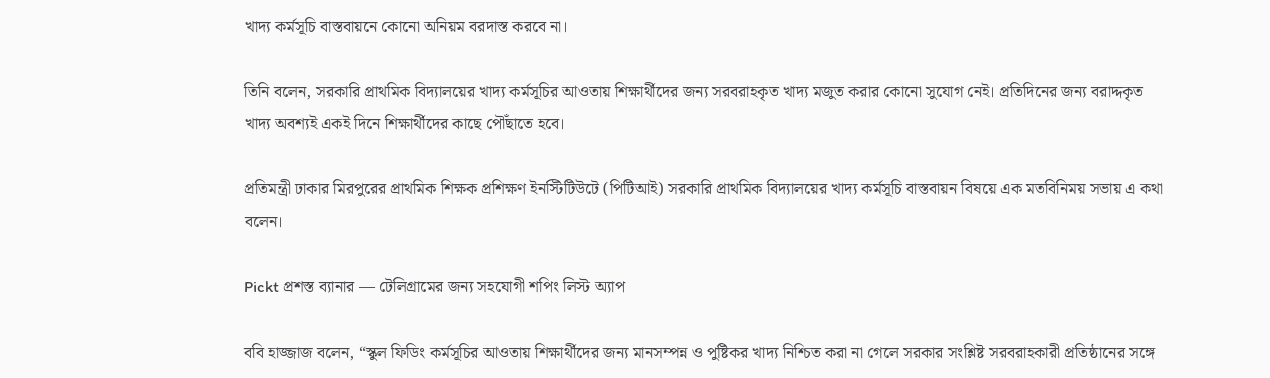খাদ্য কর্মসূচি বাস্তবায়নে কোনো অনিয়ম বরদাস্ত করবে না।

তিনি বলেন, সরকারি প্রাথমিক বিদ্যালয়ের খাদ্য কর্মসূচির আওতায় শিক্ষার্থীদের জন্য সরবরাহকৃত খাদ্য মজুত করার কোনো সুযোগ নেই। প্রতিদিনের জন্য বরাদ্দকৃত খাদ্য অবশ্যই একই দিনে শিক্ষার্থীদের কাছে পৌঁছাতে হবে।

প্রতিমন্ত্রী ঢাকার মিরপুরের প্রাথমিক শিক্ষক প্রশিক্ষণ ইনস্টিটিউটে (পিটিআই) সরকারি প্রাথমিক বিদ্যালয়ের খাদ্য কর্মসূচি বাস্তবায়ন বিষয়ে এক মতবিনিময় সভায় এ কথা বলেন।

Pickt প্রশস্ত ব্যানার — টেলিগ্রামের জন্য সহযোগী শপিং লিস্ট অ্যাপ

ববি হাজ্জাজ বলেন, “স্কুল ফিডিং কর্মসূচির আওতায় শিক্ষার্থীদের জন্য মানসম্পন্ন ও পুষ্টিকর খাদ্য নিশ্চিত করা না গেলে সরকার সংশ্লিষ্ট সরবরাহকারী প্রতিষ্ঠানের সঙ্গে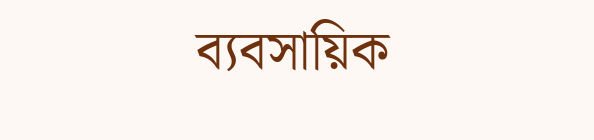ব্যবসায়িক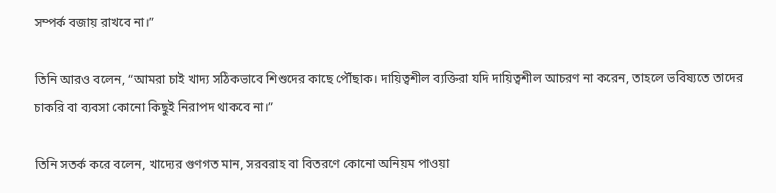সম্পর্ক বজায় রাখবে না।”

তিনি আরও বলেন, “আমরা চাই খাদ্য সঠিকভাবে শিশুদের কাছে পৌঁছাক। দায়িত্বশীল ব্যক্তিরা যদি দায়িত্বশীল আচরণ না করেন, তাহলে ভবিষ্যতে তাদের চাকরি বা ব্যবসা কোনো কিছুই নিরাপদ থাকবে না।”

তিনি সতর্ক করে বলেন, খাদ্যের গুণগত মান, সরবরাহ বা বিতরণে কোনো অনিয়ম পাওয়া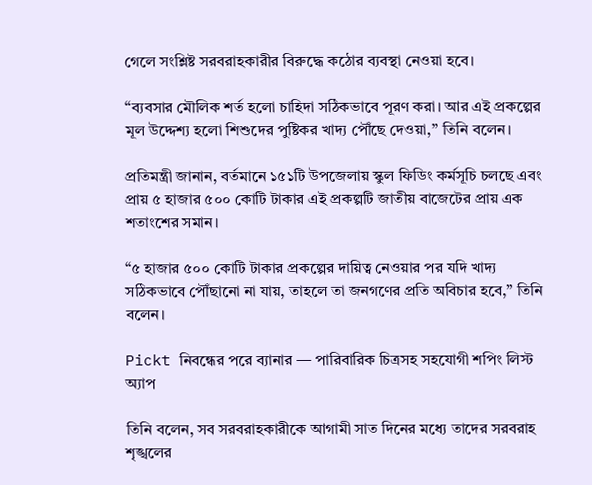গেলে সংশ্লিষ্ট সরবরাহকারীর বিরুদ্ধে কঠোর ব্যবস্থা নেওয়া হবে।

“ব্যবসার মৌলিক শর্ত হলো চাহিদা সঠিকভাবে পূরণ করা। আর এই প্রকল্পের মূল উদ্দেশ্য হলো শিশুদের পুষ্টিকর খাদ্য পৌঁছে দেওয়া,” তিনি বলেন।

প্রতিমন্ত্রী জানান, বর্তমানে ১৫১টি উপজেলায় স্কুল ফিডিং কর্মসূচি চলছে এবং প্রায় ৫ হাজার ৫০০ কোটি টাকার এই প্রকল্পটি জাতীয় বাজেটের প্রায় এক শতাংশের সমান।

“৫ হাজার ৫০০ কোটি টাকার প্রকল্পের দায়িত্ব নেওয়ার পর যদি খাদ্য সঠিকভাবে পৌঁছানো না যায়, তাহলে তা জনগণের প্রতি অবিচার হবে,” তিনি বলেন।

Pickt নিবন্ধের পরে ব্যানার — পারিবারিক চিত্রসহ সহযোগী শপিং লিস্ট অ্যাপ

তিনি বলেন, সব সরবরাহকারীকে আগামী সাত দিনের মধ্যে তাদের সরবরাহ শৃঙ্খলের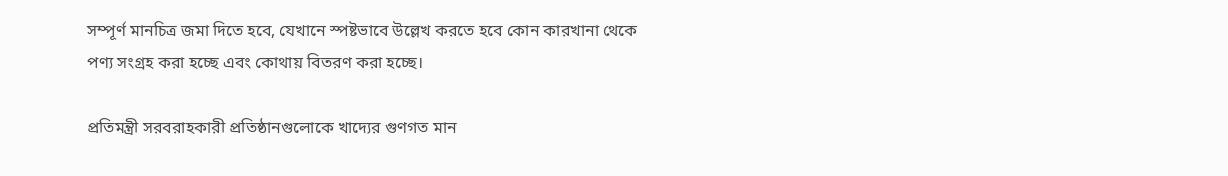সম্পূর্ণ মানচিত্র জমা দিতে হবে, যেখানে স্পষ্টভাবে উল্লেখ করতে হবে কোন কারখানা থেকে পণ্য সংগ্রহ করা হচ্ছে এবং কোথায় বিতরণ করা হচ্ছে।

প্রতিমন্ত্রী সরবরাহকারী প্রতিষ্ঠানগুলোকে খাদ্যের গুণগত মান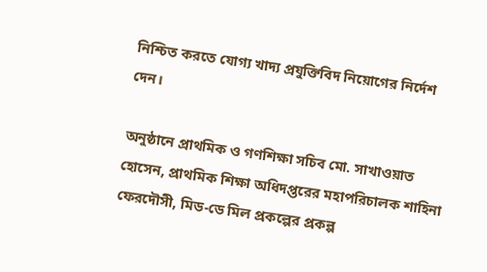নিশ্চিত করতে যোগ্য খাদ্য প্রযুক্তিবিদ নিয়োগের নির্দেশ দেন।

অনুষ্ঠানে প্রাথমিক ও গণশিক্ষা সচিব মো. সাখাওয়াত হোসেন, প্রাথমিক শিক্ষা অধিদপ্তরের মহাপরিচালক শাহিনা ফেরদৌসী, মিড-ডে মিল প্রকল্পের প্রকল্প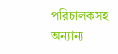পরিচালকসহ অন্যান্য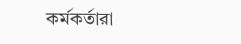কর্মকর্তারা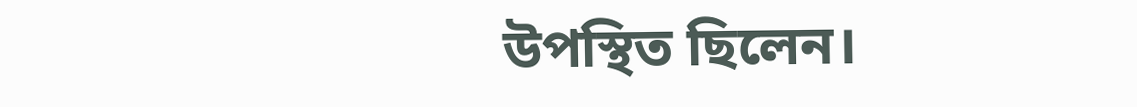উপস্থিত ছিলেন।